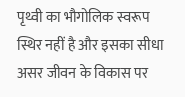पृथ्वी का भौगोलिक स्वरूप स्थिर नहीं है और इसका सीधा असर जीवन के विकास पर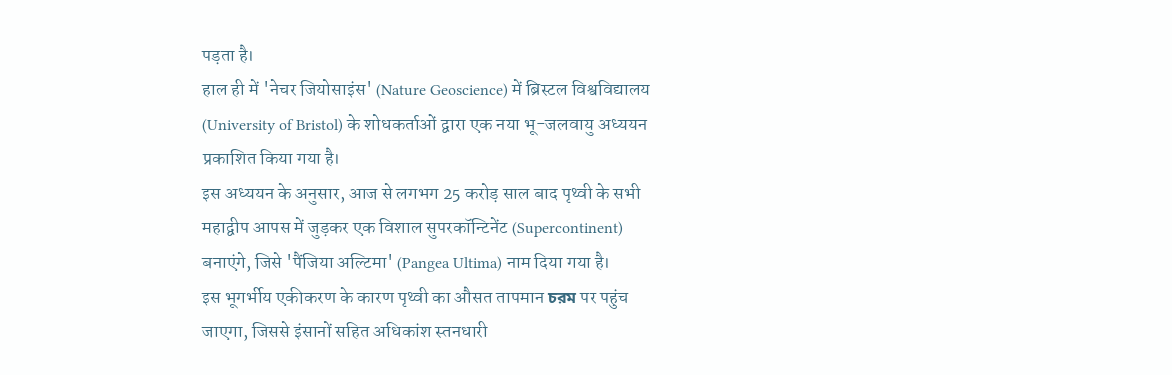पड़ता है।
हाल ही में 'नेचर जियोसाइंस' (Nature Geoscience) में ब्रिस्टल विश्वविद्यालय (University of Bristol) के शोधकर्ताओं द्वारा एक नया भू-जलवायु अध्ययन प्रकाशित किया गया है।
इस अध्ययन के अनुसार, आज से लगभग 25 करोड़ साल बाद पृथ्वी के सभी महाद्वीप आपस में जुड़कर एक विशाल सुपरकॉन्टिनेंट (Supercontinent) बनाएंगे, जिसे 'पैंजिया अल्टिमा' (Pangea Ultima) नाम दिया गया है।
इस भूगर्भीय एकीकरण के कारण पृथ्वी का औसत तापमान চরম पर पहुंच जाएगा, जिससे इंसानों सहित अधिकांश स्तनधारी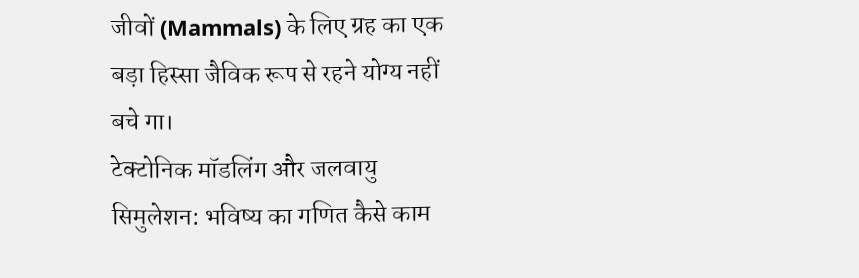जीवों (Mammals) के लिए ग्रह का एक बड़ा हिस्सा जैविक रूप से रहने योग्य नहीं बचे गा।
टेक्टोनिक मॉडलिंग और जलवायु सिमुलेशन: भविष्य का गणित कैसे काम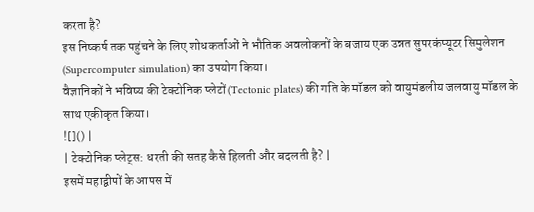करता है?
इस निष्कर्ष तक पहुंचने के लिए शोधकर्ताओं ने भौतिक अवलोकनों के बजाय एक उन्नत सुपरकंप्यूटर सिमुलेशन (Supercomputer simulation) का उपयोग किया।
वैज्ञानिकों ने भविष्य की टेक्टोनिक प्लेटों (Tectonic plates) की गति के मॉडल को वायुमंडलीय जलवायु मॉडल के साथ एकीकृत किया।
![]() |
| टेक्टोनिक प्लेट्स: धरती की सतह कैसे हिलती और बदलती है? |
इसमें महाद्वीपों के आपस में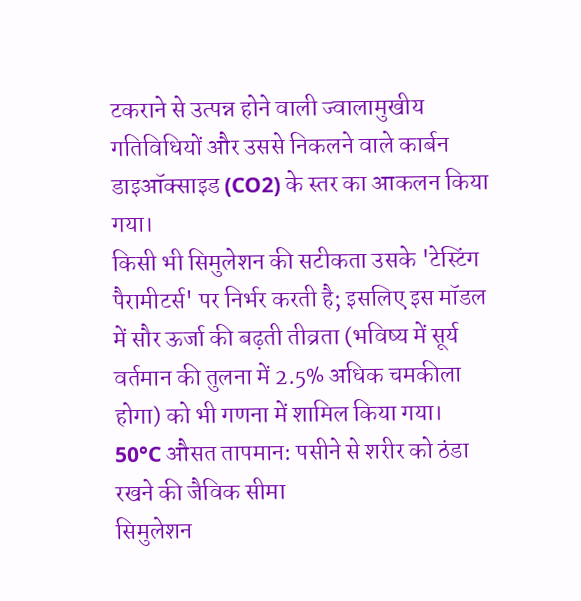टकराने से उत्पन्न होने वाली ज्वालामुखीय गतिविधियों और उससे निकलने वाले कार्बन डाइऑक्साइड (CO2) के स्तर का आकलन किया गया।
किसी भी सिमुलेशन की सटीकता उसके 'टेस्टिंग पैरामीटर्स' पर निर्भर करती है; इसलिए इस मॉडल में सौर ऊर्जा की बढ़ती तीव्रता (भविष्य में सूर्य वर्तमान की तुलना में 2.5% अधिक चमकीला होगा) को भी गणना में शामिल किया गया।
50°C औसत तापमान: पसीने से शरीर को ठंडा रखने की जैविक सीमा
सिमुलेशन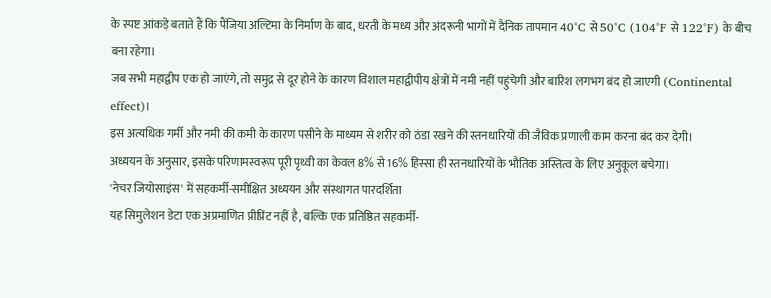के स्पष्ट आंकड़े बताते हैं कि पैंजिया अल्टिमा के निर्माण के बाद, धरती के मध्य और अंदरूनी भागों में दैनिक तापमान 40°C से 50°C (104°F से 122°F) के बीच बना रहेगा।
जब सभी महाद्वीप एक हो जाएंगे, तो समुद्र से दूर होने के कारण विशाल महाद्वीपीय क्षेत्रों में नमी नहीं पहुंचेगी और बारिश लगभग बंद हो जाएगी (Continental effect)।
इस अत्यधिक गर्मी और नमी की कमी के कारण पसीने के माध्यम से शरीर को ठंडा रखने की स्तनधारियों की जैविक प्रणाली काम करना बंद कर देगी।
अध्ययन के अनुसार, इसके परिणामस्वरूप पूरी पृथ्वी का केवल 8% से 16% हिस्सा ही स्तनधारियों के भौतिक अस्तित्व के लिए अनुकूल बचेगा।
'नेचर जियोसाइंस' में सहकर्मी-समीक्षित अध्ययन और संस्थागत पारदर्शिता
यह सिमुलेशन डेटा एक अप्रमाणित प्रीप्रिंट नहीं है, बल्कि एक प्रतिष्ठित सहकर्मी-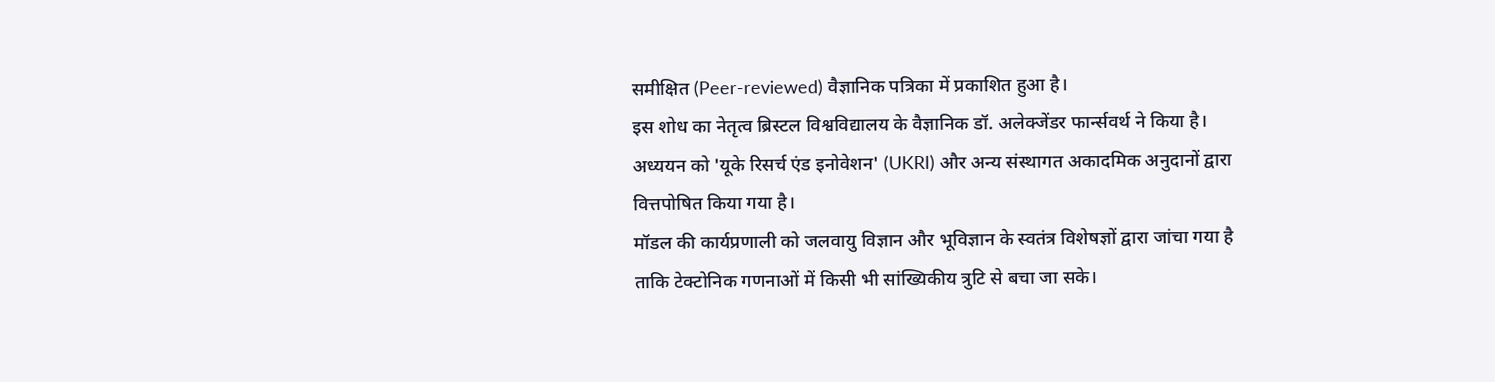समीक्षित (Peer-reviewed) वैज्ञानिक पत्रिका में प्रकाशित हुआ है।
इस शोध का नेतृत्व ब्रिस्टल विश्वविद्यालय के वैज्ञानिक डॉ. अलेक्जेंडर फार्न्सवर्थ ने किया है।
अध्ययन को 'यूके रिसर्च एंड इनोवेशन' (UKRI) और अन्य संस्थागत अकादमिक अनुदानों द्वारा वित्तपोषित किया गया है।
मॉडल की कार्यप्रणाली को जलवायु विज्ञान और भूविज्ञान के स्वतंत्र विशेषज्ञों द्वारा जांचा गया है ताकि टेक्टोनिक गणनाओं में किसी भी सांख्यिकीय त्रुटि से बचा जा सके।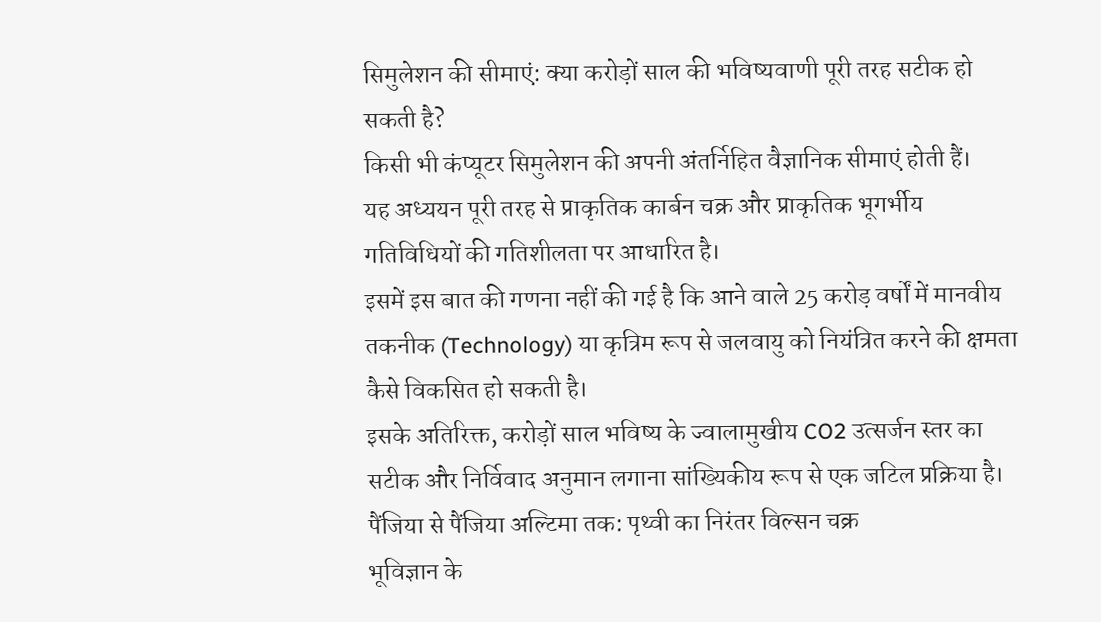सिमुलेशन की सीमाएं: क्या करोड़ों साल की भविष्यवाणी पूरी तरह सटीक हो सकती है?
किसी भी कंप्यूटर सिमुलेशन की अपनी अंतर्निहित वैज्ञानिक सीमाएं होती हैं।
यह अध्ययन पूरी तरह से प्राकृतिक कार्बन चक्र और प्राकृतिक भूगर्भीय गतिविधियों की गतिशीलता पर आधारित है।
इसमें इस बात की गणना नहीं की गई है कि आने वाले 25 करोड़ वर्षों में मानवीय तकनीक (Technology) या कृत्रिम रूप से जलवायु को नियंत्रित करने की क्षमता कैसे विकसित हो सकती है।
इसके अतिरिक्त, करोड़ों साल भविष्य के ज्वालामुखीय CO2 उत्सर्जन स्तर का सटीक और निर्विवाद अनुमान लगाना सांख्यिकीय रूप से एक जटिल प्रक्रिया है।
पैंजिया से पैंजिया अल्टिमा तक: पृथ्वी का निरंतर विल्सन चक्र
भूविज्ञान के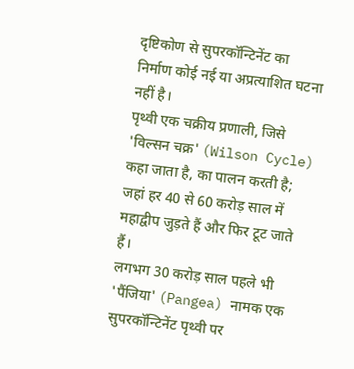दृष्टिकोण से सुपरकॉन्टिनेंट का निर्माण कोई नई या अप्रत्याशित घटना नहीं है।
पृथ्वी एक चक्रीय प्रणाली, जिसे 'विल्सन चक्र' (Wilson Cycle) कहा जाता है, का पालन करती है; जहां हर 40 से 60 करोड़ साल में महाद्वीप जुड़ते हैं और फिर टूट जाते हैं।
लगभग 30 करोड़ साल पहले भी 'पैंजिया' (Pangea) नामक एक सुपरकॉन्टिनेंट पृथ्वी पर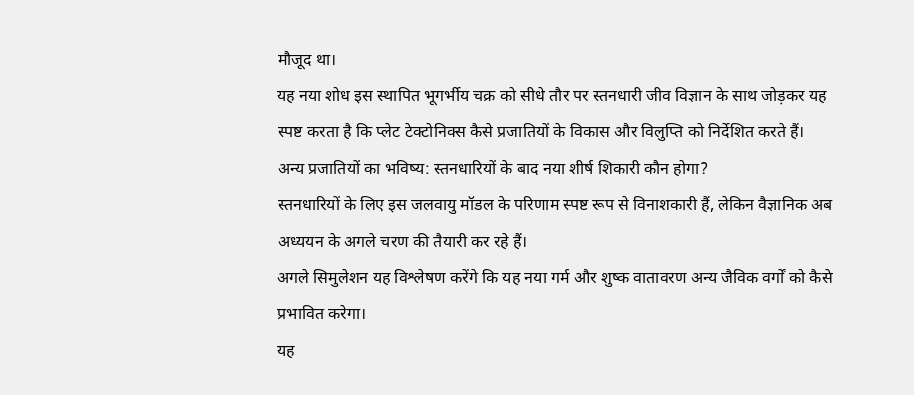मौजूद था।
यह नया शोध इस स्थापित भूगर्भीय चक्र को सीधे तौर पर स्तनधारी जीव विज्ञान के साथ जोड़कर यह स्पष्ट करता है कि प्लेट टेक्टोनिक्स कैसे प्रजातियों के विकास और विलुप्ति को निर्देशित करते हैं।
अन्य प्रजातियों का भविष्य: स्तनधारियों के बाद नया शीर्ष शिकारी कौन होगा?
स्तनधारियों के लिए इस जलवायु मॉडल के परिणाम स्पष्ट रूप से विनाशकारी हैं, लेकिन वैज्ञानिक अब अध्ययन के अगले चरण की तैयारी कर रहे हैं।
अगले सिमुलेशन यह विश्लेषण करेंगे कि यह नया गर्म और शुष्क वातावरण अन्य जैविक वर्गों को कैसे प्रभावित करेगा।
यह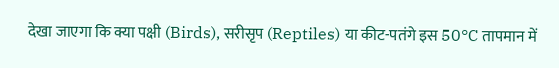देखा जाएगा कि क्या पक्षी (Birds), सरीसृप (Reptiles) या कीट-पतंगे इस 50°C तापमान में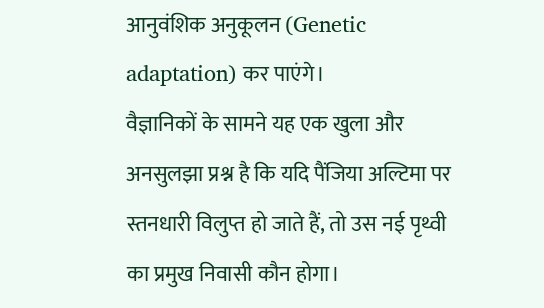आनुवंशिक अनुकूलन (Genetic adaptation) कर पाएंगे।
वैज्ञानिकों के सामने यह एक खुला और अनसुलझा प्रश्न है कि यदि पैंजिया अल्टिमा पर स्तनधारी विलुप्त हो जाते हैं, तो उस नई पृथ्वी का प्रमुख निवासी कौन होगा।